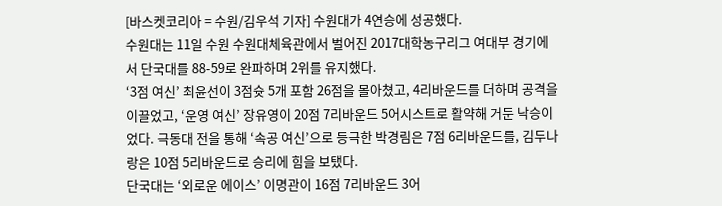[바스켓코리아 = 수원/김우석 기자] 수원대가 4연승에 성공했다.
수원대는 11일 수원 수원대체육관에서 벌어진 2017대학농구리그 여대부 경기에서 단국대를 88-59로 완파하며 2위를 유지했다.
‘3점 여신’ 최윤선이 3점슛 5개 포함 26점을 몰아쳤고, 4리바운드를 더하며 공격을 이끌었고, ‘운영 여신’ 장유영이 20점 7리바운드 5어시스트로 활약해 거둔 낙승이었다. 극동대 전을 통해 ‘속공 여신’으로 등극한 박경림은 7점 6리바운드를, 김두나랑은 10점 5리바운드로 승리에 힘을 보탰다.
단국대는 ‘외로운 에이스’ 이명관이 16점 7리바운드 3어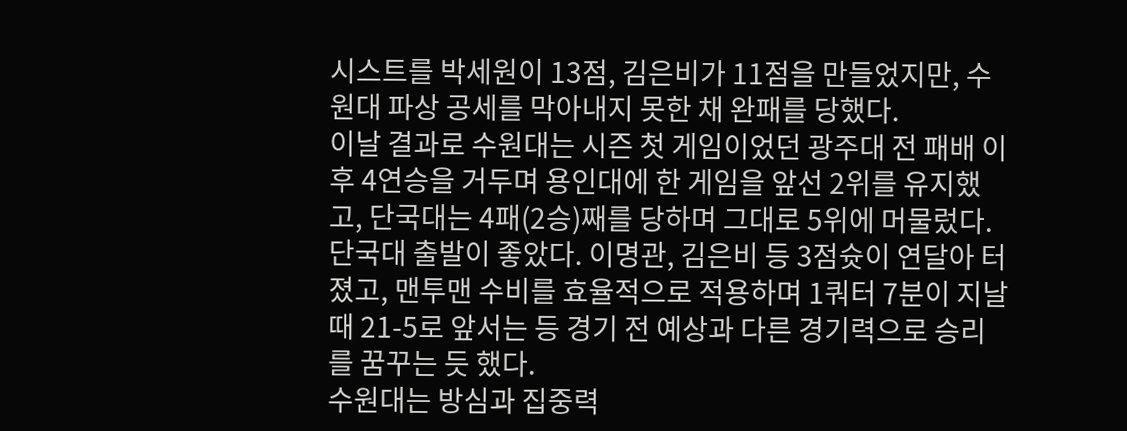시스트를 박세원이 13점, 김은비가 11점을 만들었지만, 수원대 파상 공세를 막아내지 못한 채 완패를 당했다.
이날 결과로 수원대는 시즌 첫 게임이었던 광주대 전 패배 이후 4연승을 거두며 용인대에 한 게임을 앞선 2위를 유지했고, 단국대는 4패(2승)째를 당하며 그대로 5위에 머물렀다.
단국대 출발이 좋았다. 이명관, 김은비 등 3점슛이 연달아 터졌고, 맨투맨 수비를 효율적으로 적용하며 1쿼터 7분이 지날 때 21-5로 앞서는 등 경기 전 예상과 다른 경기력으로 승리를 꿈꾸는 듯 했다.
수원대는 방심과 집중력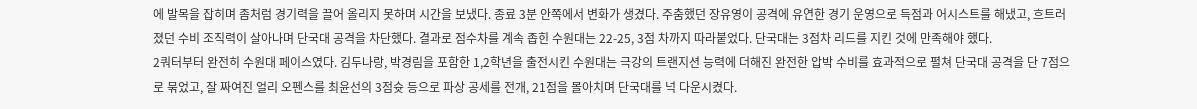에 발목을 잡히며 좀처럼 경기력을 끌어 올리지 못하며 시간을 보냈다. 종료 3분 안쪽에서 변화가 생겼다. 주춤했던 장유영이 공격에 유연한 경기 운영으로 득점과 어시스트를 해냈고, 흐트러졌던 수비 조직력이 살아나며 단국대 공격을 차단했다. 결과로 점수차를 계속 좁힌 수원대는 22-25, 3점 차까지 따라붙었다. 단국대는 3점차 리드를 지킨 것에 만족해야 했다.
2쿼터부터 완전히 수원대 페이스였다. 김두나랑, 박경림을 포함한 1,2학년을 출전시킨 수원대는 극강의 트랜지션 능력에 더해진 완전한 압박 수비를 효과적으로 펼쳐 단국대 공격을 단 7점으로 묶었고, 잘 짜여진 얼리 오펜스를 최윤선의 3점슛 등으로 파상 공세를 전개, 21점을 몰아치며 단국대를 넉 다운시켰다.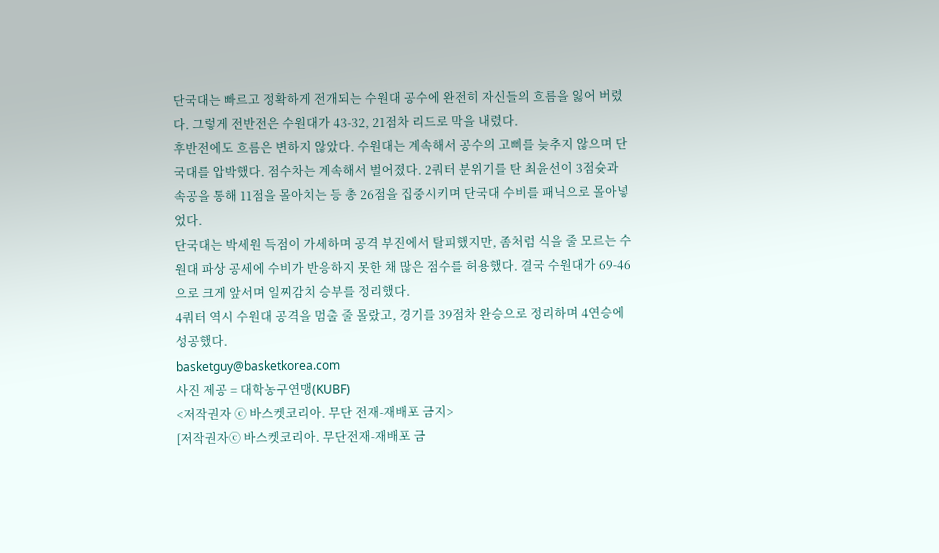단국대는 빠르고 정확하게 전개되는 수원대 공수에 완전히 자신들의 흐름을 잃어 버렸다. 그렇게 전반전은 수원대가 43-32, 21점차 리드로 막을 내렸다.
후반전에도 흐름은 변하지 않았다. 수원대는 계속해서 공수의 고삐를 늦추지 않으며 단국대를 압박했다. 점수차는 계속해서 벌어졌다. 2쿼터 분위기를 탄 최윤선이 3점슛과 속공을 통해 11점을 몰아치는 등 총 26점을 집중시키며 단국대 수비를 패닉으로 몰아넣었다.
단국대는 박세원 득점이 가세하며 공격 부진에서 탈피했지만, 좀처럼 식을 줄 모르는 수원대 파상 공세에 수비가 반응하지 못한 채 많은 점수를 허용했다. 결국 수원대가 69-46으로 크게 앞서며 일찌감치 승부를 정리했다.
4쿼터 역시 수원대 공격을 멈출 줄 몰랐고, 경기를 39점차 완승으로 정리하며 4연승에 성공했다.
basketguy@basketkorea.com
사진 제공 = 대학농구연맹(KUBF)
<저작권자 ⓒ 바스켓코리아. 무단 전재-재배포 금지>
[저작권자ⓒ 바스켓코리아. 무단전재-재배포 금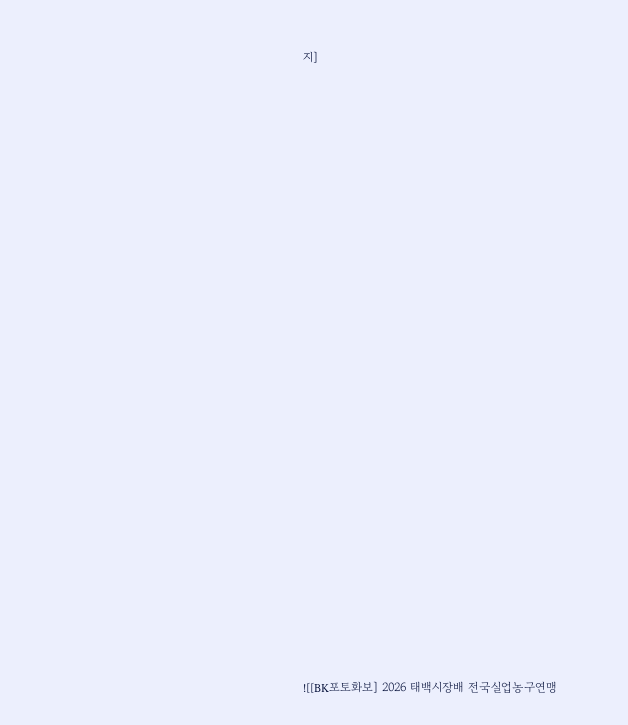지]





























![[BK포토화보] 2026 태백시장배 전국실업농구연맹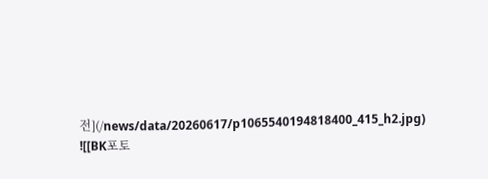전](/news/data/20260617/p1065540194818400_415_h2.jpg)
![[BK포토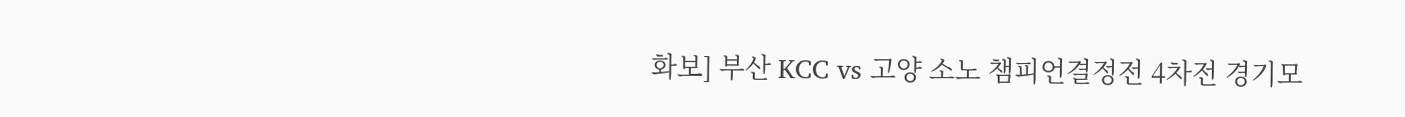화보] 부산 KCC vs 고양 소노 챔피언결정전 4차전 경기모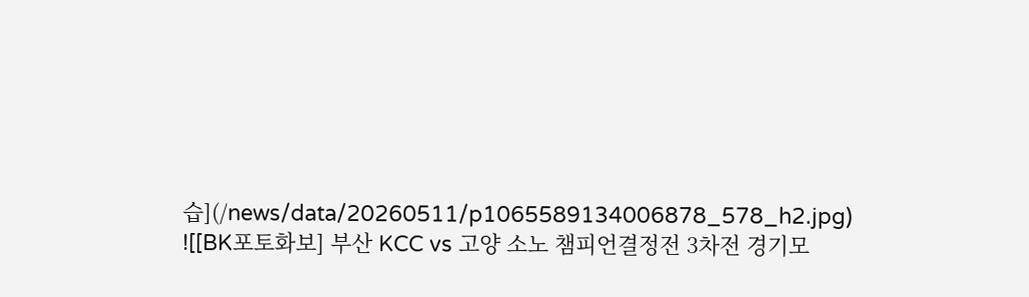습](/news/data/20260511/p1065589134006878_578_h2.jpg)
![[BK포토화보] 부산 KCC vs 고양 소노 챔피언결정전 3차전 경기모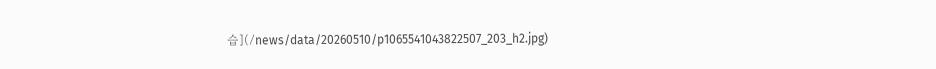습](/news/data/20260510/p1065541043822507_203_h2.jpg)